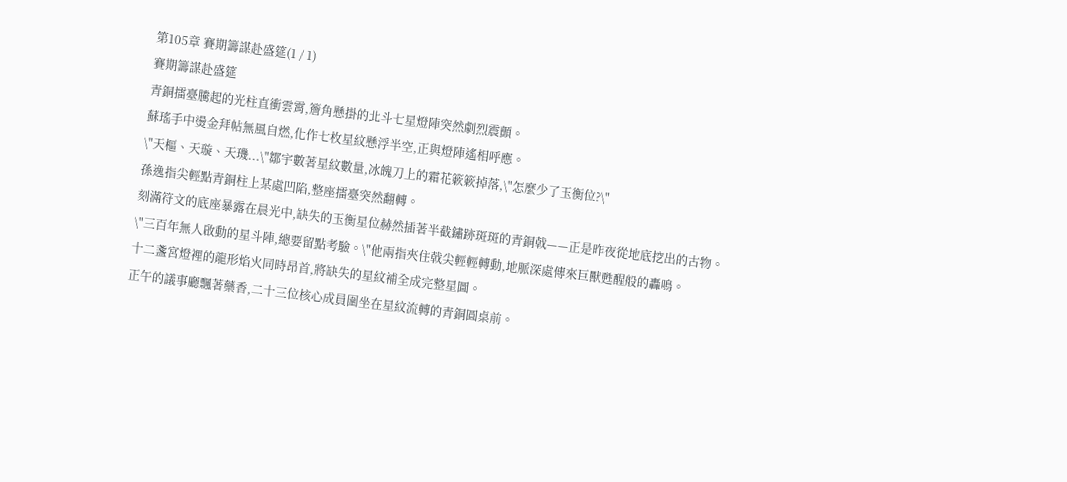第105章 賽期籌謀赴盛筵(1 / 1)
賽期籌謀赴盛筵
青銅擂臺騰起的光柱直衝雲霄,簷角懸掛的北斗七星燈陣突然劇烈震顫。
蘇瑤手中燙金拜帖無風自燃,化作七枚星紋懸浮半空,正與燈陣遙相呼應。
\"天樞、天璇、天璣...\"鄒宇數著星紋數量,冰魄刀上的霜花簌簌掉落,\"怎麼少了玉衡位?\"
孫逸指尖輕點青銅柱上某處凹陷,整座擂臺突然翻轉。
刻滿符文的底座暴露在晨光中,缺失的玉衡星位赫然插著半截鏽跡斑斑的青銅戟——正是昨夜從地底挖出的古物。
\"三百年無人啟動的星斗陣,總要留點考驗。\"他兩指夾住戟尖輕輕轉動,地脈深處傳來巨獸甦醒般的轟鳴。
十二盞宮燈裡的龍形焰火同時昂首,將缺失的星紋補全成完整星圖。
正午的議事廳飄著藥香,二十三位核心成員圍坐在星紋流轉的青銅圓桌前。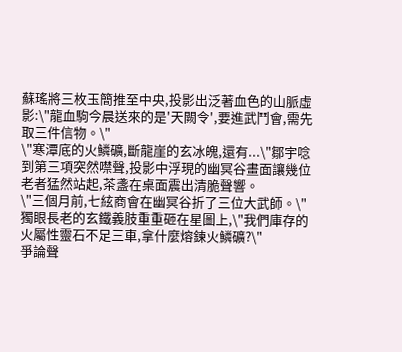蘇瑤將三枚玉簡推至中央,投影出泛著血色的山脈虛影:\"龍血駒今晨送來的是'天闕令',要進武鬥會,需先取三件信物。\"
\"寒潭底的火鱗礦,斷龍崖的玄冰魄,還有...\"鄒宇唸到第三項突然噤聲,投影中浮現的幽冥谷畫面讓幾位老者猛然站起,茶盞在桌面震出清脆聲響。
\"三個月前,七絃商會在幽冥谷折了三位大武師。\"獨眼長老的玄鐵義肢重重砸在星圖上,\"我們庫存的火屬性靈石不足三車,拿什麼熔鍊火鱗礦?\"
爭論聲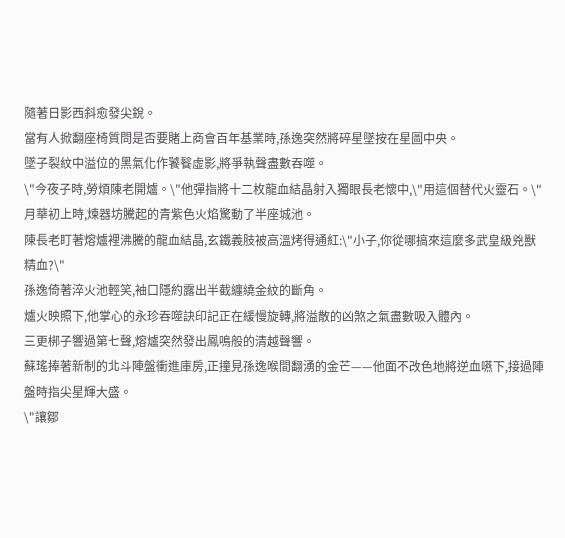隨著日影西斜愈發尖銳。
當有人掀翻座椅質問是否要賭上商會百年基業時,孫逸突然將碎星墜按在星圖中央。
墜子裂紋中溢位的黑氣化作饕餮虛影,將爭執聲盡數吞噬。
\"今夜子時,勞煩陳老開爐。\"他彈指將十二枚龍血結晶射入獨眼長老懷中,\"用這個替代火靈石。\"
月華初上時,煉器坊騰起的青紫色火焰驚動了半座城池。
陳長老盯著熔爐裡沸騰的龍血結晶,玄鐵義肢被高溫烤得通紅:\"小子,你從哪搞來這麼多武皇級兇獸精血?\"
孫逸倚著淬火池輕笑,袖口隱約露出半截纏繞金紋的斷角。
爐火映照下,他掌心的永珍吞噬訣印記正在緩慢旋轉,將溢散的凶煞之氣盡數吸入體內。
三更梆子響過第七聲,熔爐突然發出鳳鳴般的清越聲響。
蘇瑤捧著新制的北斗陣盤衝進庫房,正撞見孫逸喉間翻湧的金芒——他面不改色地將逆血嚥下,接過陣盤時指尖星輝大盛。
\"讓鄒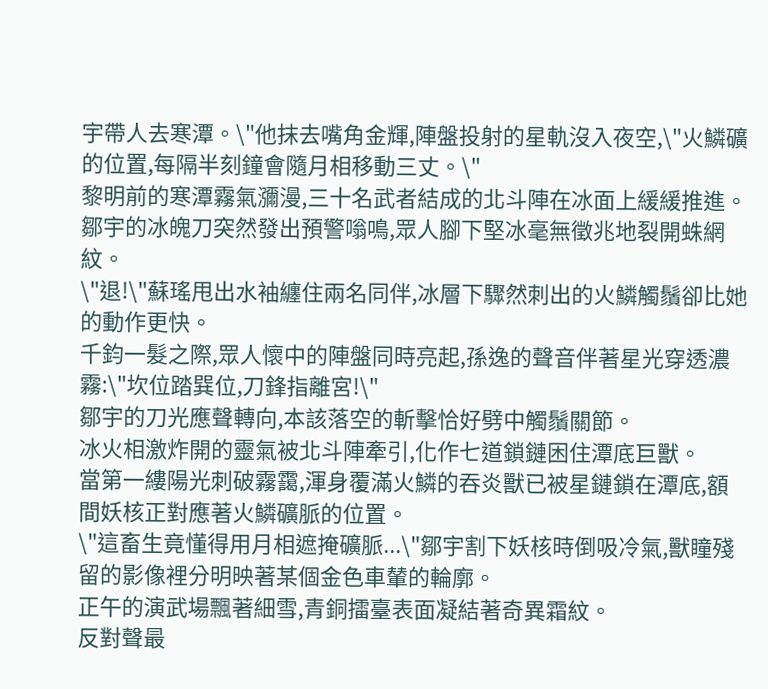宇帶人去寒潭。\"他抹去嘴角金輝,陣盤投射的星軌沒入夜空,\"火鱗礦的位置,每隔半刻鐘會隨月相移動三丈。\"
黎明前的寒潭霧氣瀰漫,三十名武者結成的北斗陣在冰面上緩緩推進。
鄒宇的冰魄刀突然發出預警嗡鳴,眾人腳下堅冰毫無徵兆地裂開蛛網紋。
\"退!\"蘇瑤甩出水袖纏住兩名同伴,冰層下驟然刺出的火鱗觸鬚卻比她的動作更快。
千鈞一髮之際,眾人懷中的陣盤同時亮起,孫逸的聲音伴著星光穿透濃霧:\"坎位踏巽位,刀鋒指離宮!\"
鄒宇的刀光應聲轉向,本該落空的斬擊恰好劈中觸鬚關節。
冰火相激炸開的靈氣被北斗陣牽引,化作七道鎖鏈困住潭底巨獸。
當第一縷陽光刺破霧靄,渾身覆滿火鱗的吞炎獸已被星鏈鎖在潭底,額間妖核正對應著火鱗礦脈的位置。
\"這畜生竟懂得用月相遮掩礦脈...\"鄒宇割下妖核時倒吸冷氣,獸瞳殘留的影像裡分明映著某個金色車輦的輪廓。
正午的演武場飄著細雪,青銅擂臺表面凝結著奇異霜紋。
反對聲最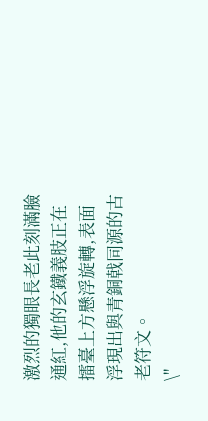激烈的獨眼長老此刻滿臉通紅,他的玄鐵義肢正在擂臺上方懸浮旋轉,表面浮現出與青銅戟同源的古老符文。
\"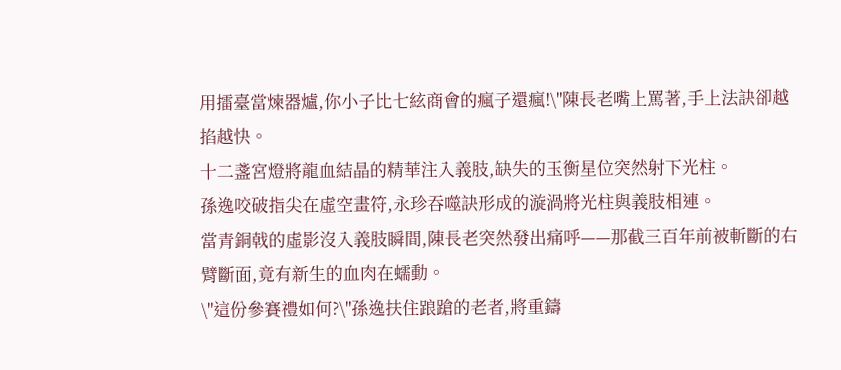用擂臺當煉器爐,你小子比七絃商會的瘋子還瘋!\"陳長老嘴上罵著,手上法訣卻越掐越快。
十二盞宮燈將龍血結晶的精華注入義肢,缺失的玉衡星位突然射下光柱。
孫逸咬破指尖在虛空畫符,永珍吞噬訣形成的漩渦將光柱與義肢相連。
當青銅戟的虛影沒入義肢瞬間,陳長老突然發出痛呼——那截三百年前被斬斷的右臂斷面,竟有新生的血肉在蠕動。
\"這份參賽禮如何?\"孫逸扶住踉蹌的老者,將重鑄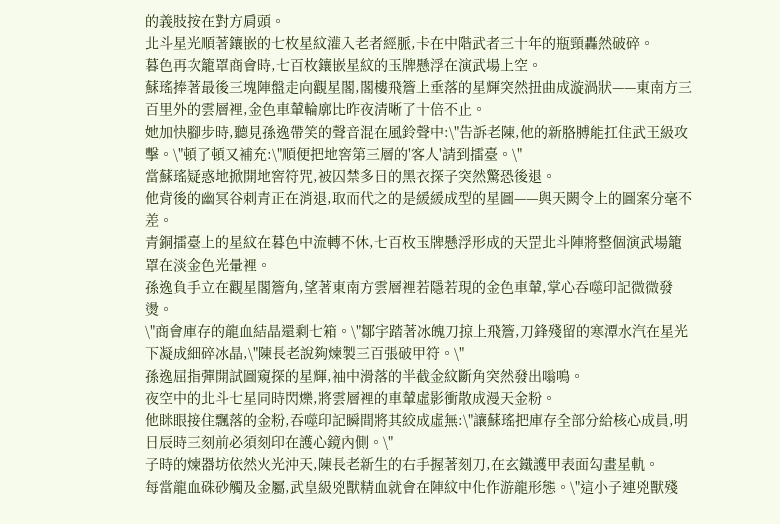的義肢按在對方肩頭。
北斗星光順著鑲嵌的七枚星紋灌入老者經脈,卡在中階武者三十年的瓶頸轟然破碎。
暮色再次籠罩商會時,七百枚鑲嵌星紋的玉牌懸浮在演武場上空。
蘇瑤捧著最後三塊陣盤走向觀星閣,閣樓飛簷上垂落的星輝突然扭曲成漩渦狀——東南方三百里外的雲層裡,金色車輦輪廓比昨夜清晰了十倍不止。
她加快腳步時,聽見孫逸帶笑的聲音混在風鈴聲中:\"告訴老陳,他的新胳膊能扛住武王級攻擊。\"頓了頓又補充:\"順便把地窖第三層的'客人'請到擂臺。\"
當蘇瑤疑惑地掀開地窖符咒,被囚禁多日的黑衣探子突然驚恐後退。
他背後的幽冥谷刺青正在消退,取而代之的是緩緩成型的星圖——與天闕令上的圖案分毫不差。
青銅擂臺上的星紋在暮色中流轉不休,七百枚玉牌懸浮形成的天罡北斗陣將整個演武場籠罩在淡金色光暈裡。
孫逸負手立在觀星閣簷角,望著東南方雲層裡若隱若現的金色車輦,掌心吞噬印記微微發燙。
\"商會庫存的龍血結晶還剩七箱。\"鄒宇踏著冰魄刀掠上飛簷,刀鋒殘留的寒潭水汽在星光下凝成細碎冰晶,\"陳長老說夠煉製三百張破甲符。\"
孫逸屈指彈開試圖窺探的星輝,袖中滑落的半截金紋斷角突然發出嗡鳴。
夜空中的北斗七星同時閃爍,將雲層裡的車輦虛影衝散成漫天金粉。
他眯眼接住飄落的金粉,吞噬印記瞬間將其絞成虛無:\"讓蘇瑤把庫存全部分給核心成員,明日辰時三刻前必須刻印在護心鏡內側。\"
子時的煉器坊依然火光沖天,陳長老新生的右手握著刻刀,在玄鐵護甲表面勾畫星軌。
每當龍血硃砂觸及金屬,武皇級兇獸精血就會在陣紋中化作游龍形態。\"這小子連兇獸殘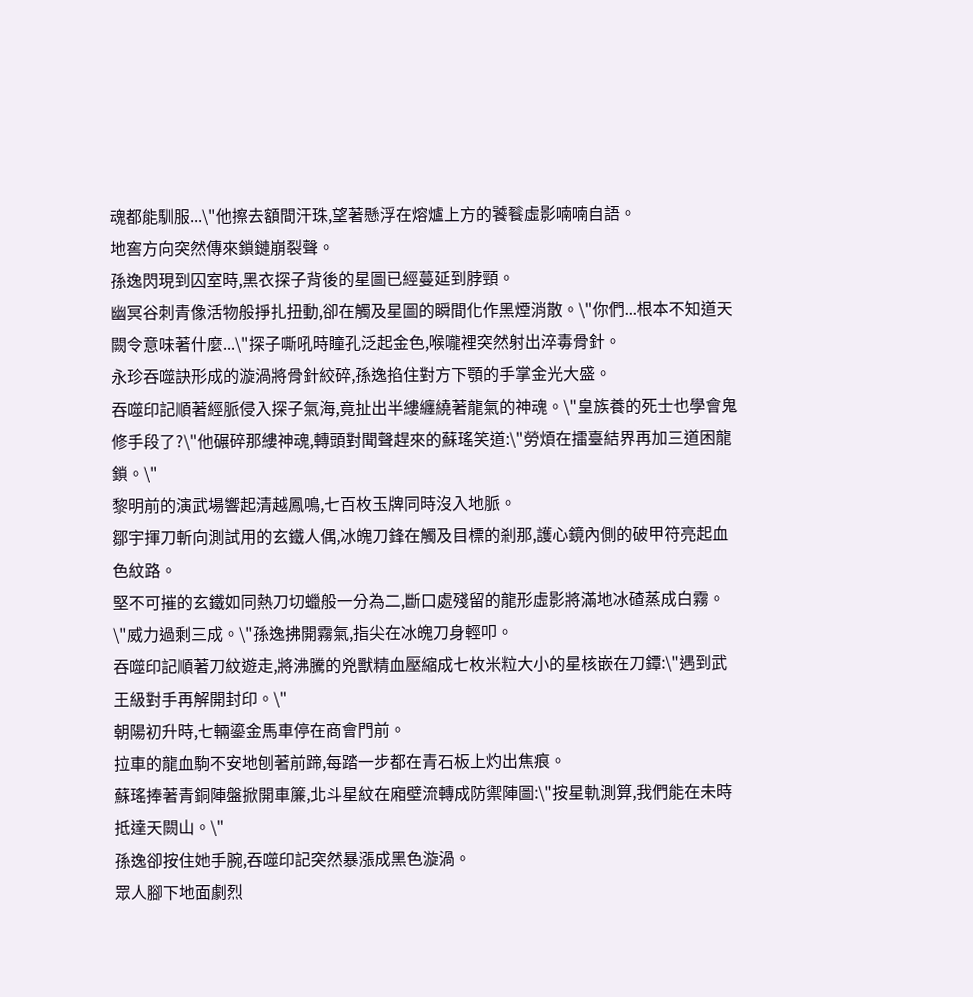魂都能馴服...\"他擦去額間汗珠,望著懸浮在熔爐上方的饕餮虛影喃喃自語。
地窖方向突然傳來鎖鏈崩裂聲。
孫逸閃現到囚室時,黑衣探子背後的星圖已經蔓延到脖頸。
幽冥谷刺青像活物般掙扎扭動,卻在觸及星圖的瞬間化作黑煙消散。\"你們...根本不知道天闕令意味著什麼...\"探子嘶吼時瞳孔泛起金色,喉嚨裡突然射出淬毒骨針。
永珍吞噬訣形成的漩渦將骨針絞碎,孫逸掐住對方下顎的手掌金光大盛。
吞噬印記順著經脈侵入探子氣海,竟扯出半縷纏繞著龍氣的神魂。\"皇族養的死士也學會鬼修手段了?\"他碾碎那縷神魂,轉頭對聞聲趕來的蘇瑤笑道:\"勞煩在擂臺結界再加三道困龍鎖。\"
黎明前的演武場響起清越鳳鳴,七百枚玉牌同時沒入地脈。
鄒宇揮刀斬向測試用的玄鐵人偶,冰魄刀鋒在觸及目標的剎那,護心鏡內側的破甲符亮起血色紋路。
堅不可摧的玄鐵如同熱刀切蠟般一分為二,斷口處殘留的龍形虛影將滿地冰碴蒸成白霧。
\"威力過剩三成。\"孫逸拂開霧氣,指尖在冰魄刀身輕叩。
吞噬印記順著刀紋遊走,將沸騰的兇獸精血壓縮成七枚米粒大小的星核嵌在刀鐔:\"遇到武王級對手再解開封印。\"
朝陽初升時,七輛鎏金馬車停在商會門前。
拉車的龍血駒不安地刨著前蹄,每踏一步都在青石板上灼出焦痕。
蘇瑤捧著青銅陣盤掀開車簾,北斗星紋在廂壁流轉成防禦陣圖:\"按星軌測算,我們能在未時抵達天闕山。\"
孫逸卻按住她手腕,吞噬印記突然暴漲成黑色漩渦。
眾人腳下地面劇烈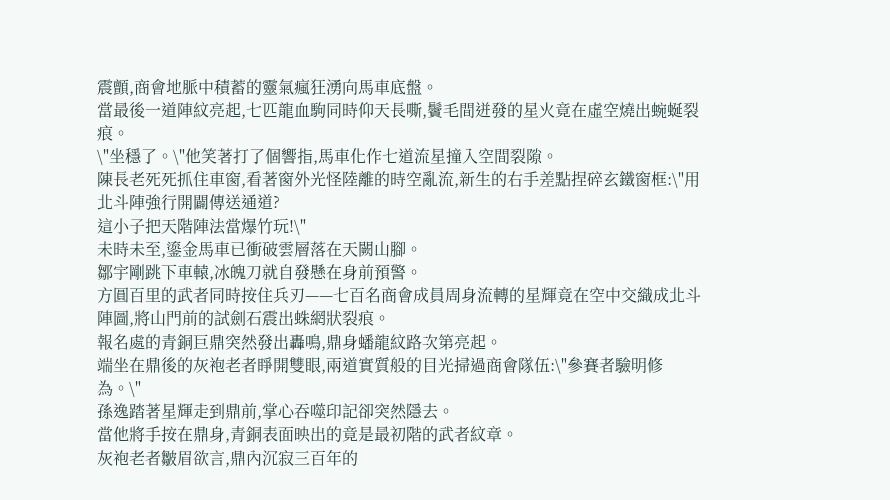震顫,商會地脈中積蓄的靈氣瘋狂湧向馬車底盤。
當最後一道陣紋亮起,七匹龍血駒同時仰天長嘶,鬢毛間迸發的星火竟在虛空燒出蜿蜒裂痕。
\"坐穩了。\"他笑著打了個響指,馬車化作七道流星撞入空間裂隙。
陳長老死死抓住車窗,看著窗外光怪陸離的時空亂流,新生的右手差點捏碎玄鐵窗框:\"用北斗陣強行開闢傳送通道?
這小子把天階陣法當爆竹玩!\"
未時未至,鎏金馬車已衝破雲層落在天闕山腳。
鄒宇剛跳下車轅,冰魄刀就自發懸在身前預警。
方圓百里的武者同時按住兵刃——七百名商會成員周身流轉的星輝竟在空中交織成北斗陣圖,將山門前的試劍石震出蛛網狀裂痕。
報名處的青銅巨鼎突然發出轟鳴,鼎身蟠龍紋路次第亮起。
端坐在鼎後的灰袍老者睜開雙眼,兩道實質般的目光掃過商會隊伍:\"參賽者驗明修為。\"
孫逸踏著星輝走到鼎前,掌心吞噬印記卻突然隱去。
當他將手按在鼎身,青銅表面映出的竟是最初階的武者紋章。
灰袍老者皺眉欲言,鼎內沉寂三百年的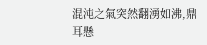混沌之氣突然翻湧如沸,鼎耳懸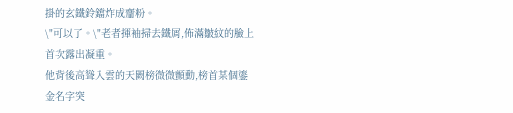掛的玄鐵鈴鐺炸成齏粉。
\"可以了。\"老者揮袖掃去鐵屑,佈滿皺紋的臉上首次露出凝重。
他背後高聳入雲的天闕榜微微顫動,榜首某個鎏金名字突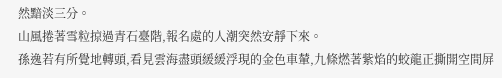然黯淡三分。
山風捲著雪粒掠過青石臺階,報名處的人潮突然安靜下來。
孫逸若有所覺地轉頭,看見雲海盡頭緩緩浮現的金色車輦,九條燃著紫焰的蛟龍正撕開空間屏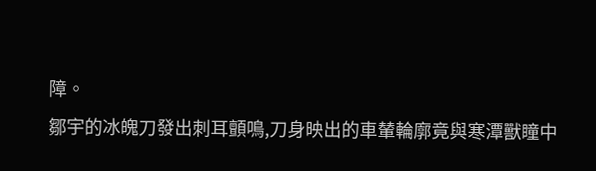障。
鄒宇的冰魄刀發出刺耳顫鳴,刀身映出的車輦輪廓竟與寒潭獸瞳中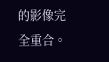的影像完全重合。